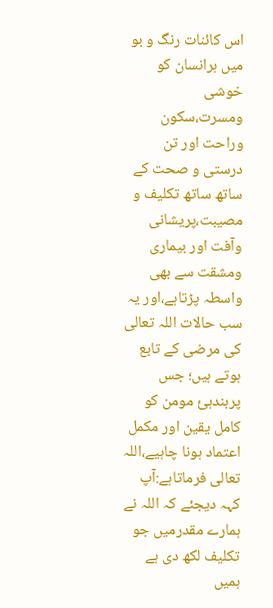اس کائنات رنگ و بو میں ہرانسان کو خوشی ومسرت،سکون وراحت اور تن درستی و صحت کے ساتھ ساتھ تکلیف و مصیبت،پریشانی وآفت اور بیماری ومشقت سے بھی واسطہ پڑتاہے،اور یہ سب حالات اللہ تعالی کی مرضی کے تابع ہوتے ہیں؛ جس پربندہئ مومن کو کامل یقین اور مکمل اعتماد ہونا چاہیے،اللہ تعالی فرماتاہے:آپ کہہ دیجئے کہ اللہ نے ہمارے مقدرمیں جو تکلیف لکھ دی ہے ہمیں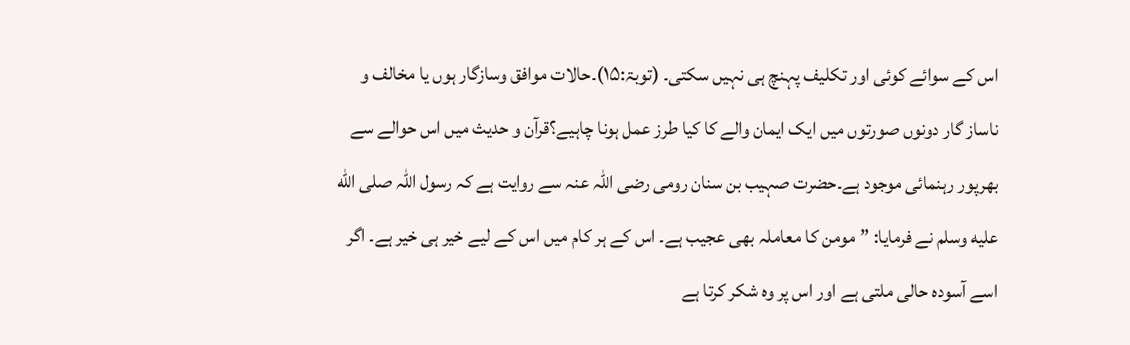اس کے سوائے کوئی اور تکلیف پہنچ ہی نہیں سکتی۔ (توبۃ:۱۵)۔حالات موافق وسازگار ہوں یا مخالف و ناساز گار دونوں صورتوں میں ایک ایمان والے کا کیا طرز عمل ہونا چاہیے؟قرآن و حدیث میں اس حوالے سے بھرپور رہنمائی موجود ہے۔حضرت صہیب بن سنان رومی رضی اللہ عنہ سے روایت ہے کہ رسول اللہ صلى الله عليه وسلم نے فرمایا: ”مومن کا معاملہ بھی عجیب ہے۔ اس کے ہر کام میں اس کے لیے خیر ہی خیر ہے۔ اگر اسے آسودہ حالی ملتی ہے اور اس پر وہ شکر کرتا ہے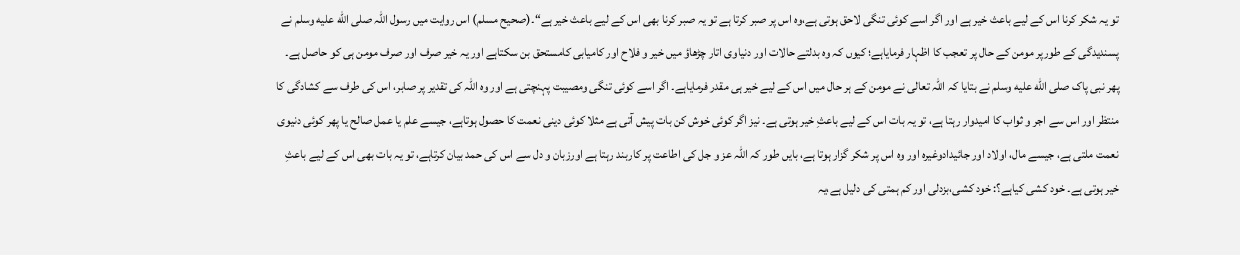تو یہ شکر کرنا اس کے لیے باعث خیر ہے اور اگر اسے کوئی تنگی لاحق ہوتی ہے،وہ اس پر صبر کرتا ہے تو یہ صبر کرنا بھی اس کے لیے باعث خیر ہے“۔(صحیح مسلم) اس روایت میں رسول اللہ صلى الله عليه وسلم نے پسندیدگی کے طورپر مومن کے حال پر تعجب کا اظہار فرمایاہے؛ کیوں کہ وہ بدلتے حالات اور دنیاوی اتار چڑھاؤ میں خیر و فلاح اور کامیابی کامستحق بن سکتاہے اور یہ خیر صرف اور صرف مومن ہی کو حاصل ہے۔ پھر نبی پاک صلى الله عليه وسلم نے بتایا کہ اللہ تعالی نے مومن کے ہر حال میں اس کے لیے خیر ہی مقدر فرمایاہے۔ اگر اسے کوئی تنگی ومصیبت پہنچتی ہے اور وہ اللہ کی تقدیر پر صابر، اس کی طرف سے کشادگی کا منتظر اور اس سے اجر و ثواب کا امیدوار رہتا ہے، تو یہ بات اس کے لیے باعثِ خیر ہوتی ہے۔ نیز اگر کوئی خوش کن بات پیش آتی ہے مثلا کوئی دینی نعمت کا حصول ہوتاہے، جیسے علم یا عمل صالح یا پھر کوئی دنیوی نعمت ملتی ہے، جیسے مال، اولاد اور جائیدادوغیرہ اور وہ اس پر شکر گزار ہوتا ہے، بایں طور کہ اللہ عز و جل کی اطاعت پر کاربند رہتا ہے اورزبان و دل سے اس کی حمد بیان کرتاہے، تو یہ بات بھی اس کے لیے باعثِ خیر ہوتی ہے۔ خود کشی کیاہے؟: خود کشی،بزدلی اور کم ہمتی کی دلیل ہے،یہ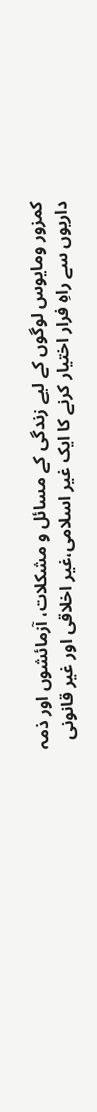کمزور ومایوس لوگوں کے لیے زندگی کے مسائل و مشکلات، آزمائشوں اور ذمہ داریوں سے راہِ فرار اختیار کرنے کا ایک غیر اسلامی،غیر اخلاقی اور غیر قانونی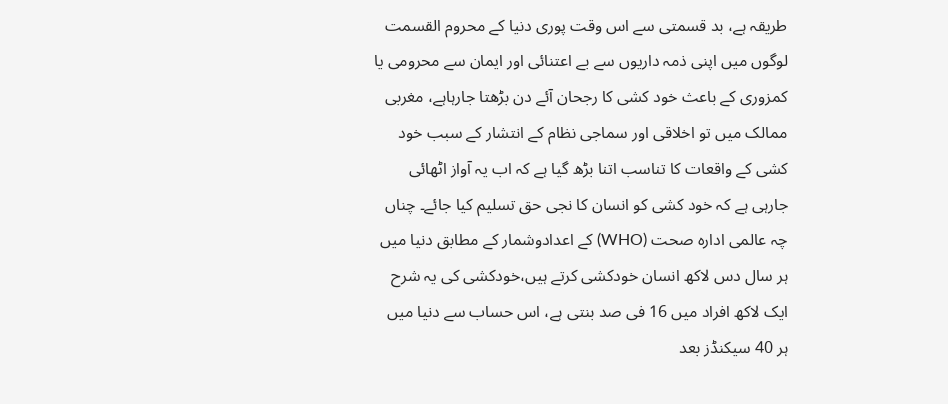طریقہ ہے، بد قسمتی سے اس وقت پوری دنیا کے محروم القسمت لوگوں میں اپنی ذمہ داریوں سے بے اعتنائی اور ایمان سے محرومی یا کمزوری کے باعث خود کشی کا رجحان آئے دن بڑھتا جارہاہے، مغربی ممالک میں تو اخلاقی اور سماجی نظام کے انتشار کے سبب خود کشی کے واقعات کا تناسب اتنا بڑھ گیا ہے کہ اب یہ آواز اٹھائی جارہی ہے کہ خود کشی کو انسان کا نجی حق تسلیم کیا جائے۔ چناں چہ عالمی ادارہ صحت (WHO) کے اعدادوشمار کے مطابق دنیا میں ہر سال دس لاکھ انسان خودکشی کرتے ہیں،خودکشی کی یہ شرح ایک لاکھ افراد میں 16 فی صد بنتی ہے، اس حساب سے دنیا میں ہر 40 سیکنڈز بعد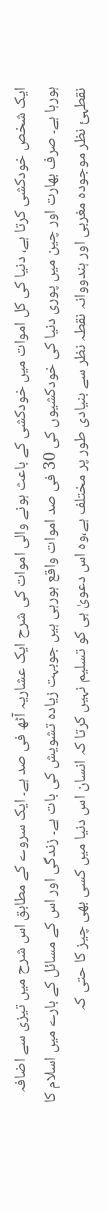ایک شخص خودکشی کرتا ہے، دنیا کی کل اموات میں خودکشی کے باعث ہونے والی اموات کی شرح ایک عشاریہ آٹھ فی صد ہے۔ ایک سروے کے مطابق اس شرح میں تیزی سے اضافہ ہورہا ہے۔ صرف بھارت اور چین میں پوری دنیا کی خودکشیوں کی 30 فی صد اموات واقع ہورہی ہیں جوبہت زیادہ تشویش کی بات ہے۔ زندگی اور اس کے مسائل کے بارے میں اسلام کا نقطہئ نظر موجودہ مغربی اور ہندووانہ نقطہ نظر سے بنیادی طور پر مختلف ہے،وہ اس دعویٰ ہی کو تسلیم نہیں کرتا کہ انسان اس دنیا میں کسی بھی چیز کا حتی کہ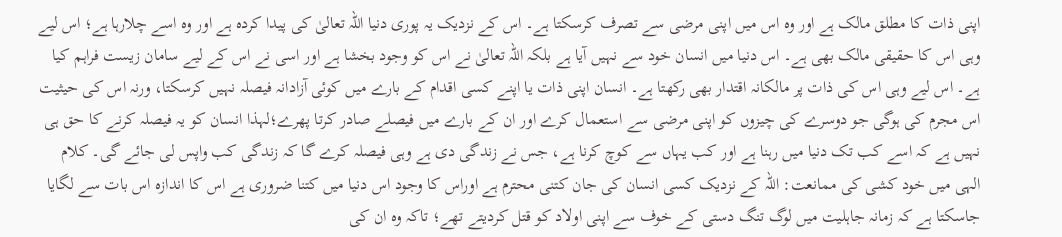اپنی ذات کا مطلق مالک ہے اور وہ اس میں اپنی مرضی سے تصرف کرسکتا ہے۔ اس کے نزدیک یہ پوری دنیا اللہ تعالیٰ کی پیدا کردہ ہے اور وہ اسے چلارہا ہے؛ اس لیے وہی اس کا حقیقی مالک بھی ہے۔ اس دنیا میں انسان خود سے نہیں آیا ہے بلکہ اللہ تعالیٰ نے اس کو وجود بخشا ہے اور اسی نے اس کے لیے سامان زیست فراہم کیا ہے۔ اس لیے وہی اس کی ذات پر مالکانہ اقتدار بھی رکھتا ہے۔ انسان اپنی ذات یا اپنے کسی اقدام کے بارے میں کوئی آزادانہ فیصلہ نہیں کرسکتا، ورنہ اس کی حیثیت اس مجرم کی ہوگی جو دوسرے کی چیزوں کو اپنی مرضی سے استعمال کرے اور ان کے بارے میں فیصلے صادر کرتا پھرے؛لہذا انسان کو یہ فیصلہ کرنے کا حق ہی نہیں ہے کہ اسے کب تک دنیا میں رہنا ہے اور کب یہاں سے کوچ کرنا ہے، جس نے زندگی دی ہے وہی فیصلہ کرے گا کہ زندگی کب واپس لی جائے گی۔ کلام الہی میں خود کشی کی ممانعت: اللہ کے نزدیک کسی انسان کی جان کتنی محترم ہے اوراس کا وجود اس دنیا میں کتنا ضروری ہے اس کا اندازہ اس بات سے لگایا جاسکتا ہے کہ زمانہ جاہلیت میں لوگ تنگ دستی کے خوف سے اپنی اولاد کو قتل کردیتے تھے؛ تاکہ وہ ان کی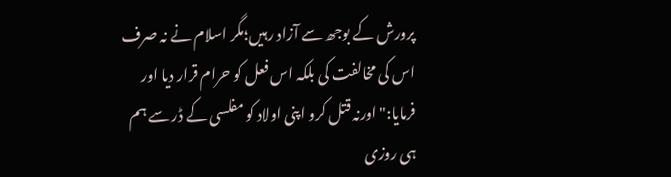پرورش کے بوجھ سے آزاد رہیں؛مگر اسلام نے نہ صرف اس کی مخالفت کی بلکہ اس فعل کو حرام قرار دیا اور فرمایا:"اورنہ قتل کرو اپنی اولاد کو مفلسی کے ڈر سے ہم ہی روزی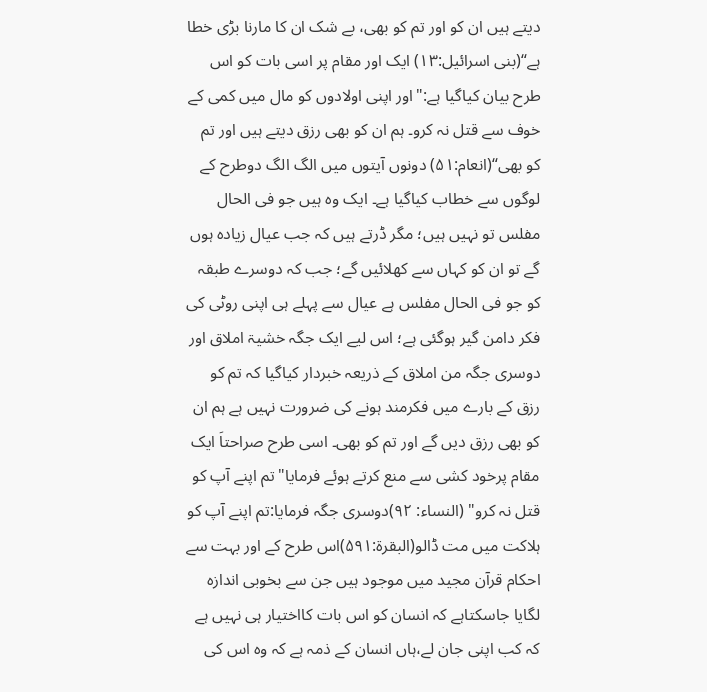دیتے ہیں ان کو اور تم کو بھی، بے شک ان کا مارنا بڑی خطا ہے“(بنی اسرائیل:۱۳) ایک اور مقام پر اسی بات کو اس طرح بیان کیاگیا ہے:"اور اپنی اولادوں کو مال میں کمی کے خوف سے قتل نہ کرو۔ ہم ان کو بھی رزق دیتے ہیں اور تم کو بھی“(انعام:۵۱) دونوں آیتوں میں الگ الگ دوطرح کے لوگوں سے خطاب کیاگیا ہے۔ ایک وہ ہیں جو فی الحال مفلس تو نہیں ہیں؛ مگر ڈرتے ہیں کہ جب عیال زیادہ ہوں گے تو ان کو کہاں سے کھلائیں گے؛ جب کہ دوسرے طبقہ کو جو فی الحال مفلس ہے عیال سے پہلے ہی اپنی روٹی کی فکر دامن گیر ہوگئی ہے؛ اس لیے ایک جگہ خشیۃ املاق اور دوسری جگہ من املاق کے ذریعہ خبردار کیاگیا کہ تم کو رزق کے بارے میں فکرمند ہونے کی ضرورت نہیں ہے ہم ان کو بھی رزق دیں گے اور تم کو بھی۔ اسی طرح صراحتاَ ایک مقام پرخود کشی سے منع کرتے ہوئے فرمایا"تم اپنے آپ کو قتل نہ کرو" (النساء: ۹۲)دوسری جگہ فرمایا:تم اپنے آپ کو ہلاکت میں مت ڈالو(البقرۃ:۵۹۱)اس طرح کے اور بہت سے احکام قرآن مجید میں موجود ہیں جن سے بخوبی اندازہ لگایا جاسکتاہے کہ انسان کو اس بات کااختیار ہی نہیں ہے کہ کب اپنی جان لے،ہاں انسان کے ذمہ ہے کہ وہ اس کی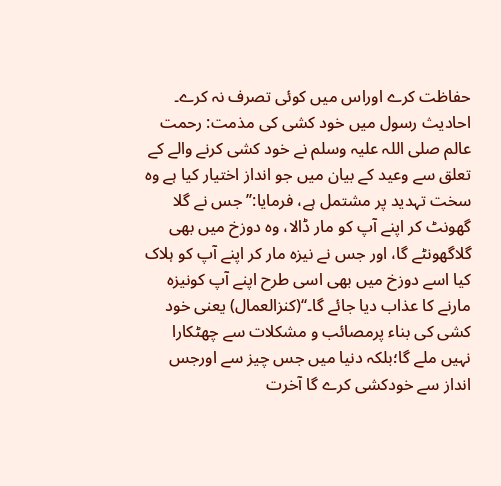حفاظت کرے اوراس میں کوئی تصرف نہ کرے۔ احادیث رسول میں خود کشی کی مذمت: رحمت عالم صلی اللہ علیہ وسلم نے خود کشی کرنے والے کے تعلق سے وعید کے بیان میں جو انداز اختیار کیا ہے وہ سخت تہدید پر مشتمل ہے، فرمایا:’’جس نے گلا گھونٹ کر اپنے آپ کو مار ڈالا، وہ دوزخ میں بھی گلاگھونٹے گا، اور جس نے نیزہ مار کر اپنے آپ کو ہلاک کیا اسے دوزخ میں بھی اسی طرح اپنے آپ کونیزہ مارنے کا عذاب دیا جائے گا۔‘‘(کنزالعمال) یعنی خود کشی کی بناء پرمصائب و مشکلات سے چھٹکارا نہیں ملے گا؛بلکہ دنیا میں جس چیز سے اورجس انداز سے خودکشی کرے گا آخرت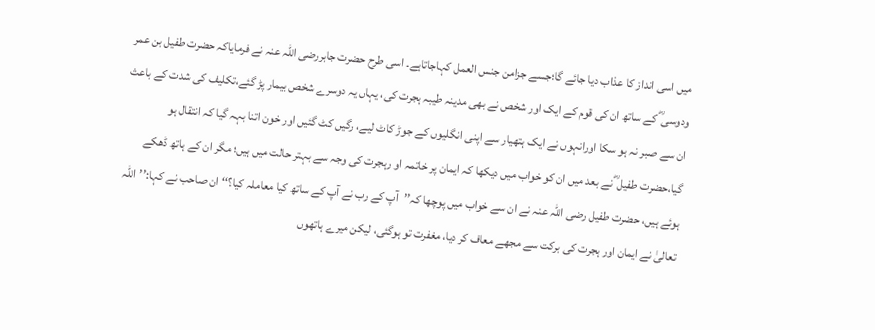میں اسی انداز کا عذاب دیا جائے گا؛جسے جزامن جنس العمل کہاجاتاہے۔ اسی طرح حضرت جابررضی اللہ عنہ نے فرمایاکہ حضرت طفیل بن عمر ودوسی ؓ کے ساتھ ان کی قوم کے ایک اور شخص نے بھی مدینہ طیبہ ہجرت کی، یہاں یہ دوسرے شخص بیمار پڑ گئے،تکلیف کی شدت کے باعث ان سے صبر نہ ہو سکا اورانہوں نے ایک ہتھیار سے اپنی انگلیوں کے جوڑ کاٹ لیے، رگیں کٹ گئیں اور خون اتنا بہہ گیا کہ انتقال ہو گیا،حضرت طفیل ؓ نے بعد میں ان کو خواب میں دیکھا کہ ایمان پر خاتمہ او رہجرت کی وجہ سے بہتر حالت میں ہیں؛ مگر ان کے ہاتھ ڈھکے ہوئے ہیں، حضرت طفیل رضی اللہ عنہ نے ان سے خواب میں پوچھا کہ’’آپ کے رب نے آپ کے ساتھ کیا معاملہ کیا؟‘‘ ان صاحب نے کہا:’’اللہ تعالیٰ نے ایمان اور ہجرت کی برکت سے مجھے معاف کر دیا، مغفرت تو ہوگئی، لیکن میرے ہاتھوں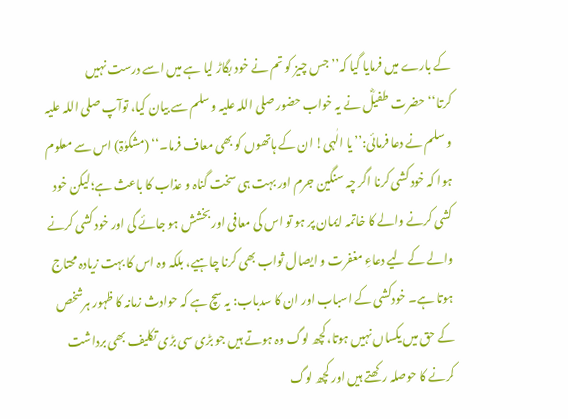کے بارے میں فرمایا گیا کہ’’جس چیز کو تم نے خود بگاڑ لیا ہے میں اسے درست نہیں کرتا‘‘حضرت طفیلؓ نے یہ خواب حضور صلی اللہ علیہ و سلم سے بیان کیا، توآپ صلی اللہ علیہ و سلم نے دعا فرمائی:’’یا الٰہی! ان کے ہاتھوں کو بھی معاف فرما۔‘‘ (مشکوٰۃ) اس سے معلوم ہوا کہ خود کشی کرنا اگر چہ سنگین جرم اور بہت ہی سخت گناہ و عذاب کا باعث ہے؛لیکن خود کشی کرنے والے کا خاتمہ ایمان پر ہو تو اس کی معافی اور بخشش ہو جائے گی اور خود کشی کرنے والے کے لیے دعاءِ مغفرت و ایصال ثواب بھی کرنا چاہیے، بلکہ وہ اس کا بہت زیادہ محتاج ہوتا ہے۔ خودکشی کے اسباب اور ان کا سدباب: یہ سچ ہے کہ حوادث زمانہ کا ظہور ہرشخص کے حق میں یکساں نہیں ہوتا،کچھ لوگ وہ ہوتے ہیں جو بڑی سی بڑی تکلیف بھی برداشت کرنے کا حوصلہ رکھتے ہیں اور کچھ لوگ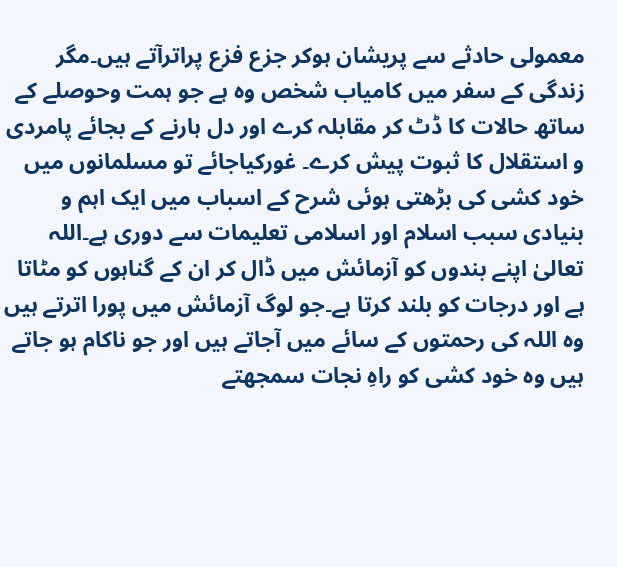معمولی حادثے سے پریشان ہوکر جزع فزع پراترآتے ہیں۔مگر زندگی کے سفر میں کامیاب شخص وہ ہے جو ہمت وحوصلے کے ساتھ حالات کا ڈٹ کر مقابلہ کرے اور دل ہارنے کے بجائے پامردی و استقلال کا ثبوت پیش کرے۔ غورکیاجائے تو مسلمانوں میں خود کشی کی بڑھتی ہوئی شرح کے اسباب میں ایک اہم و بنیادی سبب اسلام اور اسلامی تعلیمات سے دوری ہے۔اللہ تعالیٰ اپنے بندوں کو آزمائش میں ڈال کر ان کے گناہوں کو مٹاتا ہے اور درجات کو بلند کرتا ہے۔جو لوگ آزمائش میں پورا اترتے ہیں وہ اللہ کی رحمتوں کے سائے میں آجاتے ہیں اور جو ناکام ہو جاتے ہیں وہ خود کشی کو راہِ نجات سمجھتے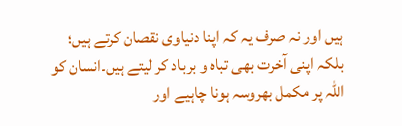ہیں اور نہ صرف یہ کہ اپنا دنیاوی نقصان کرتے ہیں؛ بلکہ اپنی آخرت بھی تباہ و برباد کر لیتے ہیں۔انسان کو اللہ پر مکمل بھروسہ ہونا چاہیے اور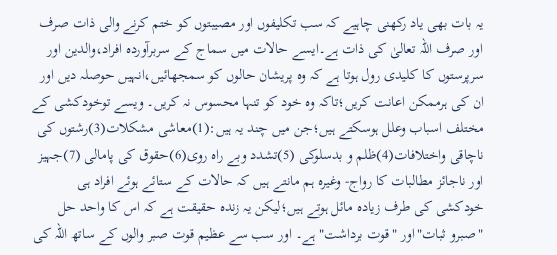یہ بات بھی یاد رکھنی چاہیے کہ سب تکلیفوں اور مصیبتوں کو ختم کرنے والی ذات صرف اور صرف اللہ تعالیٰ کی ذات ہے۔ایسے حالات میں سماج کے سربرآوردہ افراد،والدین اور سرپرستوں کا کلیدی رول ہوتا ہے کہ وہ پریشان حالوں کو سمجھائیں،انہیں حوصلہ دیں اور ان کی ہرممکن اعانت کریں؛تاکہ وہ خود کو تنہا محسوس نہ کریں۔ ویسے توخودکشی کے مختلف اسباب وعلل ہوسکتے ہیں؛جن میں چند یہ ہیں:(1)معاشی مشکلات(3)رشتوں کی ناچاقی واختلافات(4)ظلم و بدسلوکی (5)تشدد وبے راہ روی(6)حقوق کی پامالی (7)جہیز اور ناجائز مطالبات کا رواج- وغیرہ ہم مانتے ہیں کہ حالات کے ستائے ہوئے افراد ہی خودکشی کی طرف زیادہ مائل ہوتے ہیں؛لیکن یہ زندہ حقیقت ہے کہ اس کا واحد حل "صبرو ثبات"اور "قوت برداشت" ہے۔ اور سب سے عظیم قوت صبر والوں کے ساتھ اللہ کی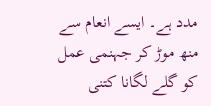مدد ہے۔ ایسے انعام سے منھ موڑ کر جہنمی عمل کو گلے لگانا کتنی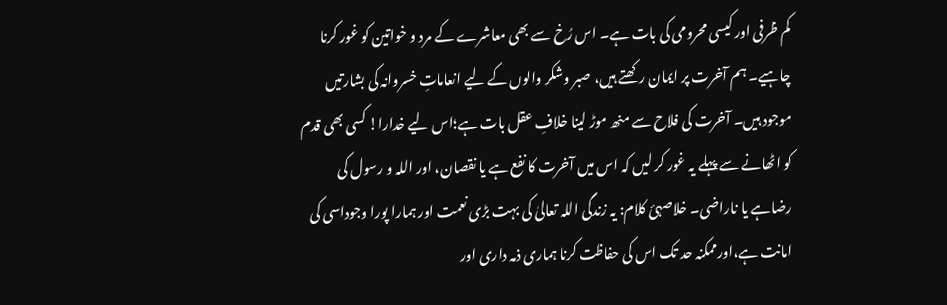کم ظرفی اور کیسی محرومی کی بات ہے۔ اس رُخ سے بھی معاشرے کے مرد و خواتین کو غور کرنا چاہیے۔ ہم آخرت پر ایمان رکھتے ہیں، صبر وشکر والوں کے لیے انعاماتِ خسروانہ کی بشارتیں موجود ہیں۔ آخرت کی فلاح سے منھ موڑ لینا خلافِ عقل بات ہے؛اس لیے خدارا! کسی بھی قدم کو اٹھانے سے پہلے یہ غور کر لیں کہ اس میں آخرت کا نفع ہے یا نقصان، اور اللہ و رسول کی رضاہے یا ناراضی۔ خلاصہئ کلام: یہ زندگی اللہ تعالیٰ کی بہت بڑی نعمت اور ہمارا پورا وجوداسی کی امانت ہے،اورممکنہ حد تک اس کی حفاظت کرنا ہماری ذمہ داری اور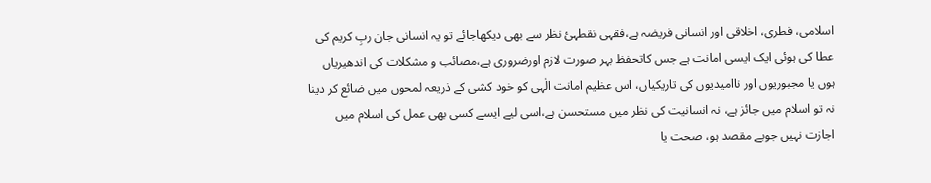اسلامی، فطری، اخلاقی اور انسانی فریضہ ہے،فقہی نقطہئ نظر سے بھی دیکھاجائے تو یہ انسانی جان ربِ کریم کی عطا کی ہوئی ایک ایسی امانت ہے جس کاتحفظ بہر صورت لازم اورضروری ہے،مصائب و مشکلات کی اندھیریاں ہوں یا مجبوریوں اور ناامیدیوں کی تاریکیاں، اس عظیم امانت الٰہی کو خود کشی کے ذریعہ لمحوں میں ضائع کر دینا نہ تو اسلام میں جائز ہے، نہ انسانیت کی نظر میں مستحسن ہے،اسی لیے ایسے کسی بھی عمل کی اسلام میں اجازت نہیں جوبے مقصد ہو، صحت یا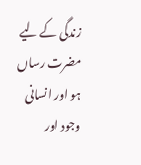زندگی کے لیے مضرت رساں ہو اور انسانی وجود اور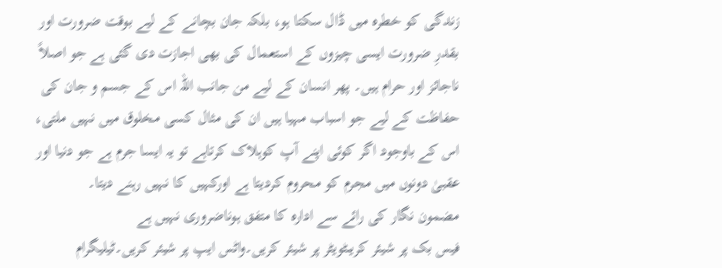زندگی کو خطرہ میں ڈال سکتا ہو، بلکہ جان بچانے کے لیے بوقت ضرورت اور بقدرِ ضرورت ایسی چیزوں کے استعمال کی بھی اجازت دی گئی ہے جو اصلاً ناجائز اور حرام ہیں۔ پھر انسان کے لیے من جانب اللہ اس کے جسم و جان کی حفاظت کے لیے جو اسباب مہیا ہیں ان کی مثال کسی مخلوق میں نہیں ملتی، اس کے باوجود اگر کوئی اپنے آپ کوہلاک کرتاہے تو یہ ایسا جرم ہے جو دنیا اور عقبیٰ دونوں میں مجرم کو محروم کردیتا ہے اورکہیں کا نہیں رہنے دیتا۔
مضمون نگار کی رائے سے ادارہ کا متفق ہوناضروری نہیں ہے
فیس بک پر شیئر کریںٹویٹر پر شیئر کریں۔واٹس ایپ پر شیئر کریں۔ٹیلیگرام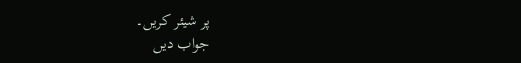پر شیئر کریں۔
جواب دیں